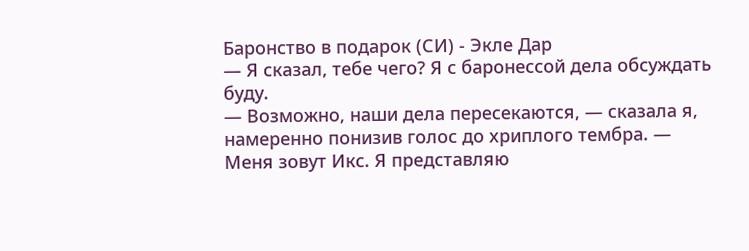Баронство в подарок (СИ) - Экле Дар
— Я сказал, тебе чего? Я с баронессой дела обсуждать буду.
— Возможно, наши дела пересекаются, — сказала я, намеренно понизив голос до хриплого тембра. — Меня зовут Икс. Я представляю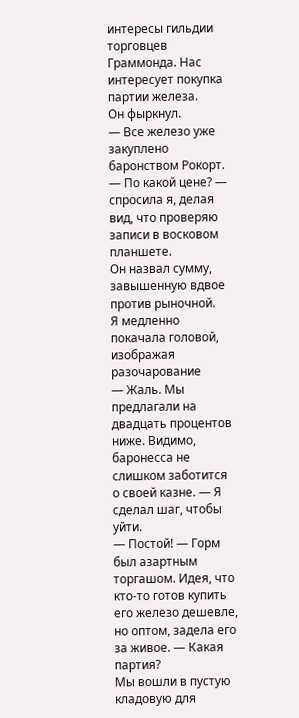интересы гильдии торговцев Граммонда. Нас интересует покупка партии железа.
Он фыркнул.
— Все железо уже закуплено баронством Рокорт.
— По какой цене? — спросила я, делая вид, что проверяю записи в восковом планшете.
Он назвал сумму, завышенную вдвое против рыночной.
Я медленно покачала головой, изображая разочарование
— Жаль. Мы предлагали на двадцать процентов ниже. Видимо, баронесса не слишком заботится о своей казне. — Я сделал шаг, чтобы уйти.
— Постой! — Горм был азартным торгашом. Идея, что кто-то готов купить его железо дешевле, но оптом, задела его за живое. — Какая партия?
Мы вошли в пустую кладовую для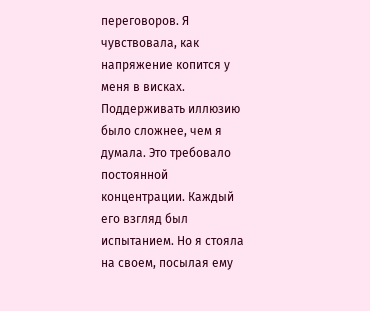переговоров. Я чувствовала, как напряжение копится у меня в висках. Поддерживать иллюзию было сложнее, чем я думала. Это требовало постоянной концентрации. Каждый его взгляд был испытанием. Но я стояла на своем, посылая ему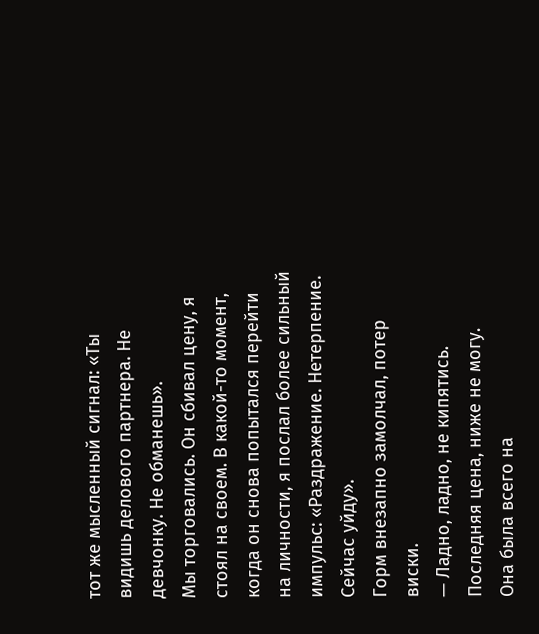тот же мысленный сигнал: «Ты видишь делового партнера. Не девчонку. Не обманешь».
Мы торговались. Он сбивал цену, я стоял на своем. В какой-то момент, когда он снова попытался перейти на личности, я послал более сильный импульс: «Раздражение. Нетерпение. Сейчас уйду».
Горм внезапно замолчал, потер виски.
— Ладно, ладно, не кипятись. Последняя цена, ниже не могу.
Она была всего на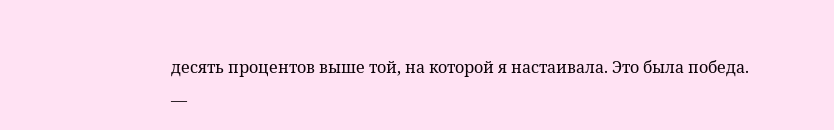десять процентов выше той, на которой я настаивала. Это была победа.
—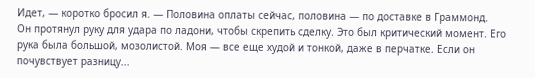Идет, — коротко бросил я. — Половина оплаты сейчас, половина — по доставке в Граммонд.
Он протянул руку для удара по ладони, чтобы скрепить сделку. Это был критический момент. Его рука была большой, мозолистой. Моя — все еще худой и тонкой, даже в перчатке. Если он почувствует разницу...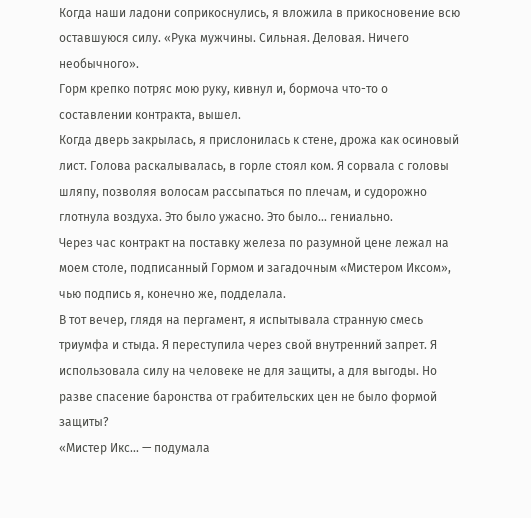Когда наши ладони соприкоснулись, я вложила в прикосновение всю оставшуюся силу. «Рука мужчины. Сильная. Деловая. Ничего необычного».
Горм крепко потряс мою руку, кивнул и, бормоча что-то о составлении контракта, вышел.
Когда дверь закрылась, я прислонилась к стене, дрожа как осиновый лист. Голова раскалывалась, в горле стоял ком. Я сорвала с головы шляпу, позволяя волосам рассыпаться по плечам, и судорожно глотнула воздуха. Это было ужасно. Это было... гениально.
Через час контракт на поставку железа по разумной цене лежал на моем столе, подписанный Гормом и загадочным «Мистером Иксом», чью подпись я, конечно же, подделала.
В тот вечер, глядя на пергамент, я испытывала странную смесь триумфа и стыда. Я переступила через свой внутренний запрет. Я использовала силу на человеке не для защиты, а для выгоды. Но разве спасение баронства от грабительских цен не было формой защиты?
«Мистер Икс... — подумала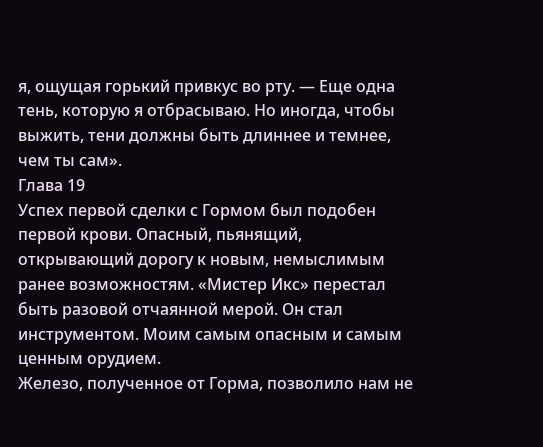я, ощущая горький привкус во рту. — Еще одна тень, которую я отбрасываю. Но иногда, чтобы выжить, тени должны быть длиннее и темнее, чем ты сам».
Глава 19
Успех первой сделки с Гормом был подобен первой крови. Опасный, пьянящий, открывающий дорогу к новым, немыслимым ранее возможностям. «Мистер Икс» перестал быть разовой отчаянной мерой. Он стал инструментом. Моим самым опасным и самым ценным орудием.
Железо, полученное от Горма, позволило нам не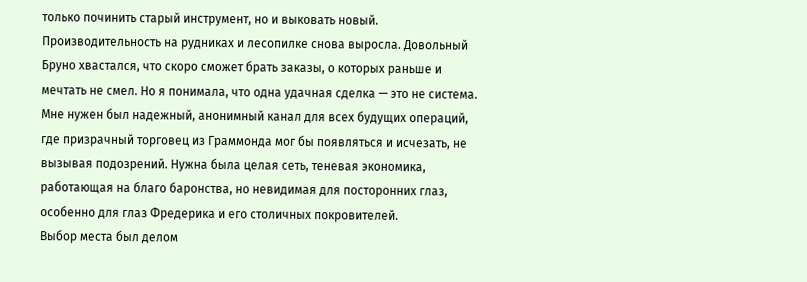только починить старый инструмент, но и выковать новый. Производительность на рудниках и лесопилке снова выросла. Довольный Бруно хвастался, что скоро сможет брать заказы, о которых раньше и мечтать не смел. Но я понимала, что одна удачная сделка — это не система. Мне нужен был надежный, анонимный канал для всех будущих операций, где призрачный торговец из Граммонда мог бы появляться и исчезать, не вызывая подозрений. Нужна была целая сеть, теневая экономика, работающая на благо баронства, но невидимая для посторонних глаз, особенно для глаз Фредерика и его столичных покровителей.
Выбор места был делом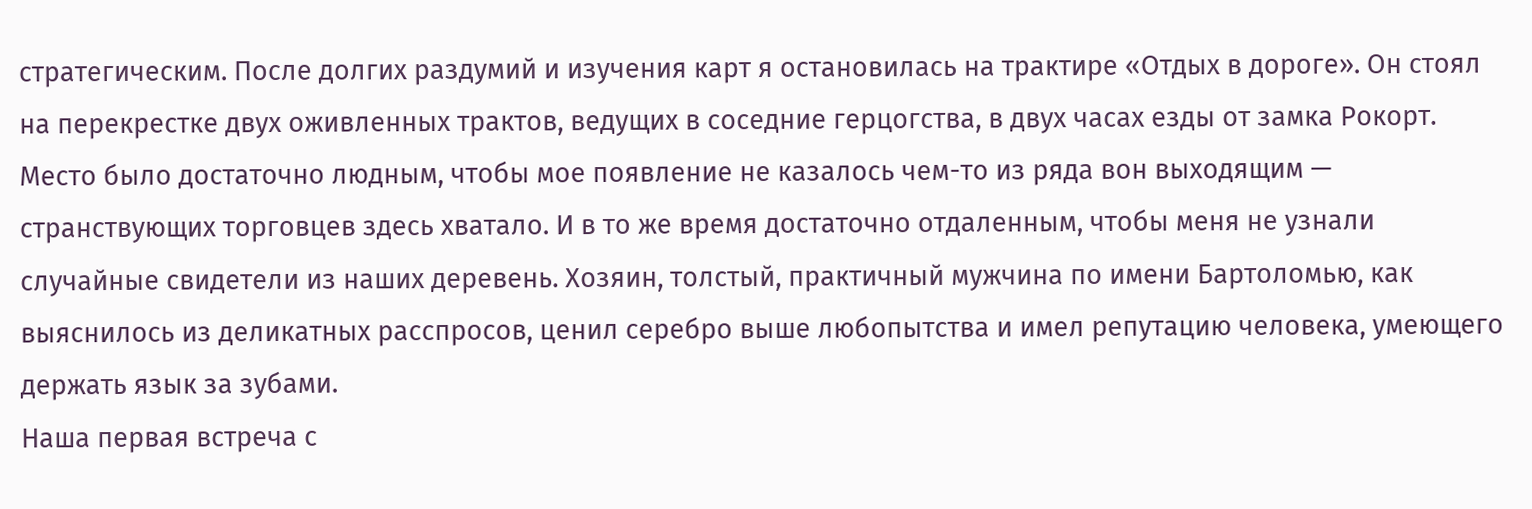стратегическим. После долгих раздумий и изучения карт я остановилась на трактире «Отдых в дороге». Он стоял на перекрестке двух оживленных трактов, ведущих в соседние герцогства, в двух часах езды от замка Рокорт. Место было достаточно людным, чтобы мое появление не казалось чем-то из ряда вон выходящим — странствующих торговцев здесь хватало. И в то же время достаточно отдаленным, чтобы меня не узнали случайные свидетели из наших деревень. Хозяин, толстый, практичный мужчина по имени Бартоломью, как выяснилось из деликатных расспросов, ценил серебро выше любопытства и имел репутацию человека, умеющего держать язык за зубами.
Наша первая встреча с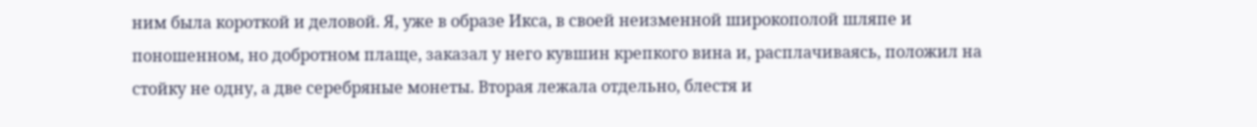ним была короткой и деловой. Я, уже в образе Икса, в своей неизменной широкополой шляпе и поношенном, но добротном плаще, заказал у него кувшин крепкого вина и, расплачиваясь, положил на стойку не одну, а две серебряные монеты. Вторая лежала отдельно, блестя и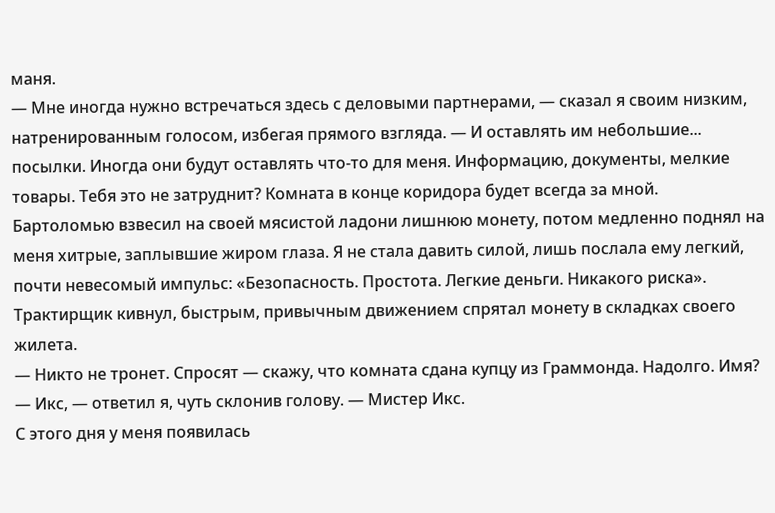маня.
— Мне иногда нужно встречаться здесь с деловыми партнерами, — сказал я своим низким, натренированным голосом, избегая прямого взгляда. — И оставлять им небольшие... посылки. Иногда они будут оставлять что-то для меня. Информацию, документы, мелкие товары. Тебя это не затруднит? Комната в конце коридора будет всегда за мной.
Бартоломью взвесил на своей мясистой ладони лишнюю монету, потом медленно поднял на меня хитрые, заплывшие жиром глаза. Я не стала давить силой, лишь послала ему легкий, почти невесомый импульс: «Безопасность. Простота. Легкие деньги. Никакого риска».
Трактирщик кивнул, быстрым, привычным движением спрятал монету в складках своего жилета.
— Никто не тронет. Спросят — скажу, что комната сдана купцу из Граммонда. Надолго. Имя?
— Икс, — ответил я, чуть склонив голову. — Мистер Икс.
С этого дня у меня появилась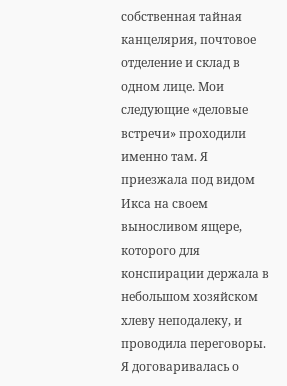собственная тайная канцелярия, почтовое отделение и склад в одном лице. Мои следующие «деловые встречи» проходили именно там. Я приезжала под видом Икса на своем выносливом ящере, которого для конспирации держала в небольшом хозяйском хлеву неподалеку, и проводила переговоры. Я договаривалась о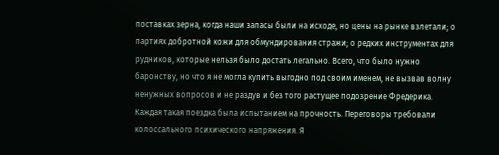поставках зерна, когда наши запасы были на исходе, но цены на рынке взлетали; о партиях добротной кожи для обмундирования стражи; о редких инструментах для рудников, которые нельзя было достать легально. Всего, что было нужно баронству, но что я не могла купить выгодно под своим именем, не вызвав волну ненужных вопросов и не раздув и без того растущее подозрение Фредерика.
Каждая такая поездка была испытанием на прочность. Переговоры требовали колоссального психического напряжения. Я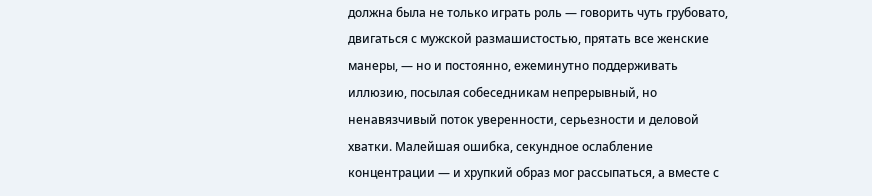должна была не только играть роль — говорить чуть грубовато, двигаться с мужской размашистостью, прятать все женские манеры, — но и постоянно, ежеминутно поддерживать иллюзию, посылая собеседникам непрерывный, но ненавязчивый поток уверенности, серьезности и деловой хватки. Малейшая ошибка, секундное ослабление концентрации — и хрупкий образ мог рассыпаться, а вместе с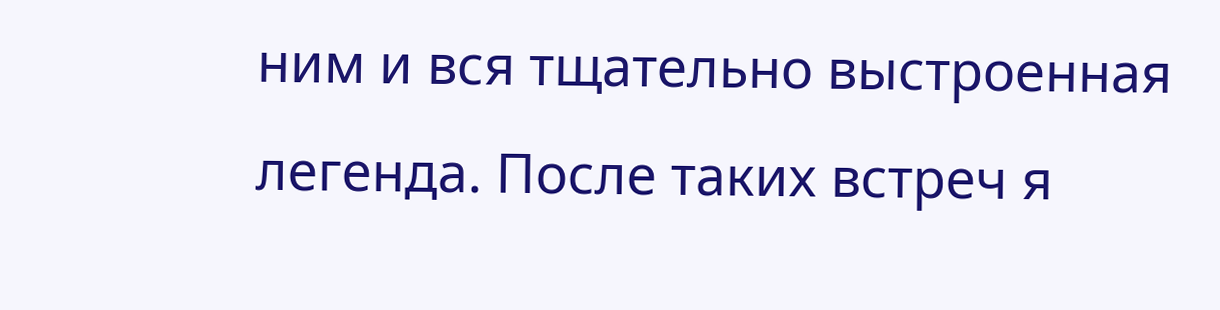ним и вся тщательно выстроенная легенда. После таких встреч я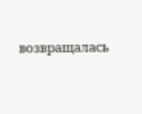возвращалась